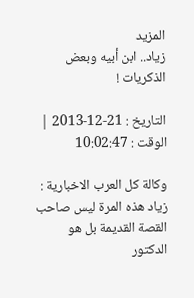المزيد
زياد.. ابن أبيه وبعض الذكريات !

التاريخ : 21-12-2013 |  الوقت : 10:02:47

وكالة كل العرب الاخبارية : زياد هذه المرة ليس صاحب القصة القديمة بل هو الدكتور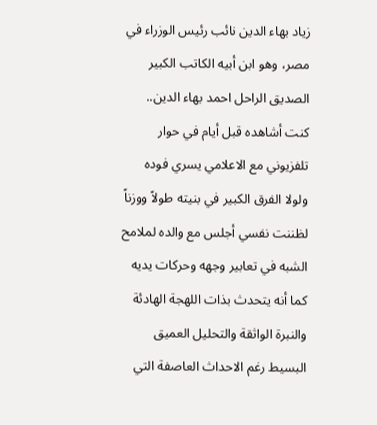زياد بهاء الدين نائب رئيس الوزراء في مصر، وهو ابن أبيه الكاتب الكبير الصديق الراحل احمد بهاء الدين.. كنت أشاهده قبل أيام في حوار تلفزيوني مع الاعلامي يسري فوده ولولا الفرق الكبير في بنيته طولاً ووزناً لظننت نفسي أجلس مع والده لملامح الشبه في تعابير وجهه وحركات يديه كما أنه يتحدث بذات اللهجة الهادئة والنبرة الواثقة والتحليل العميق البسيط رغم الاحداث العاصفة التي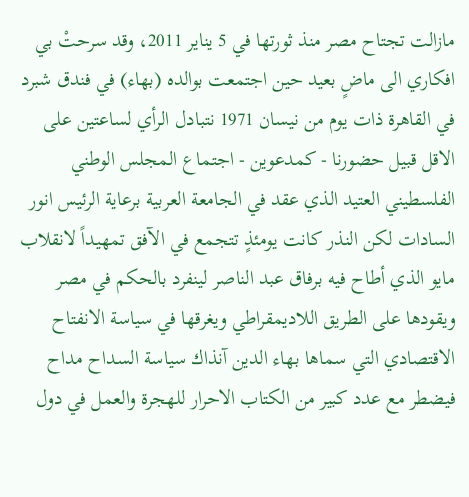مازالت تجتاح مصر منذ ثورتها في 5 يناير 2011، وقد سرحتْ بي افكاري الى ماضٍ بعيد حين اجتمعت بوالده (بهاء) في فندق شبرد في القاهرة ذات يوم من نيسان 1971 نتبادل الرأي لساعتين على الاقل قبيل حضورنا - كمدعوين - اجتماع المجلس الوطني الفلسطيني العتيد الذي عقد في الجامعة العربية برعاية الرئيس انور السادات لكن النذر كانت يومئذٍ تتجمع في الآفق تمهيداً لانقلاب مايو الذي أطاح فيه برفاق عبد الناصر لينفرد بالحكم في مصر ويقودها على الطريق اللاديمقراطي ويغرقها في سياسة الانفتاح الاقتصادي التي سماها بهاء الدين آنذاك سياسة السداح مداح فيضطر مع عدد كبير من الكتاب الاحرار للهجرة والعمل في دول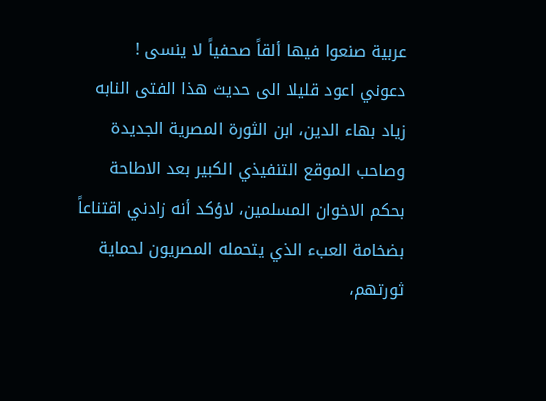عربية صنعوا فيها ألقاً صحفياً لا ينسى !
دعوني اعود قليلا الى حديث هذا الفتى النابه زياد بهاء الدين، ابن الثورة المصرية الجديدة وصاحب الموقع التنفيذي الكبير بعد الاطاحة بحكم الاخوان المسلمين، لاؤكد أنه زادني اقتناعاً بضخامة العبء الذي يتحمله المصريون لحماية ثورتهم،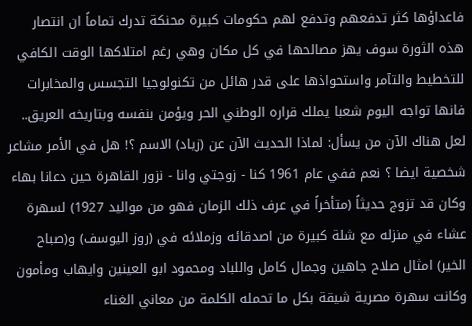فاعداؤها كثر تدفعهم وتدفع لهم حكومات كبيرة محنكة تدرك تماماً ان انتصار هذه الثورة سوف يهز مصالحها في كل مكان وهي رغم امتلاكها الوقت الكافي للتخطيط والتآمر واستحواذها على قدر هائل من تكنولوجيا التجسس والمخابرات فانها تواجه اليوم شعبا يملك قراره الوطني الحر ويؤمن بنفسه وبتاريخه العريق..
لعل هناك الآن من يسأل: لماذا الحديث الآن عن (زياد) الاسم ؟! هل في الأمر مشاعر شخصية ايضا ؟ نعم ففي عام 1961 كنا - زوجتي وانا - نزور القاهرة حين دعانا بهاء وكان قد تزوج حديثاً (متأخراً في عرف ذلك الزمان فهو من مواليد 1927) لسهرة عشاء في منزله مع شلة كبيرة من اصدقائه وزملائه في (روز اليوسف) و(صباح الخير) امثال صلاح جاهين وجمال كامل واللباد ومحمود ابو العينين وايهاب ومأمون وكانت سهرة مصرية شيقة بكل ما تحمله الكلمة من معاني الغناء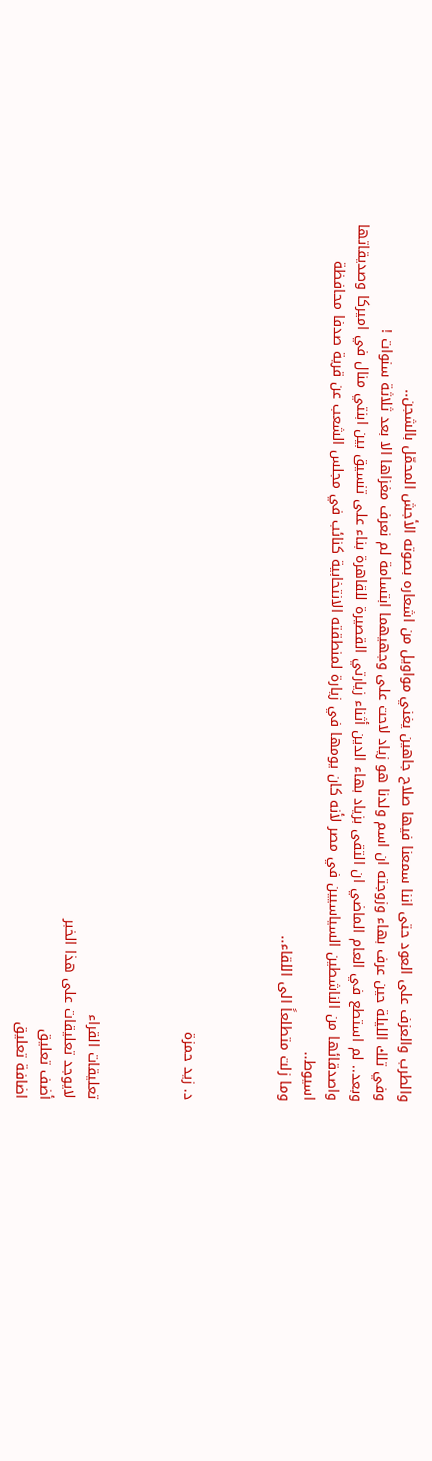والطرب والعزف على العود حتى اننا سمعنا فيها صلاح جاهين يغني مواويل من اشعاره بصوته الأجش المحمّل بالشجن..
وفي تلك الليلة حين عرف بهاء وزوجته ان اسم ولدنا هو زياد لاحت على وجهيهما ابتسامة لم نعرف مغزاها الا بعد ثلاثة سنوات !
وبعد.. لم استطع في العام الماضي ان التقى بزياد بهاء الدين أثناء زيارتي القصيرة للقاهرة بناء على تنسيق بين ابنتي منال في اميركا وصديقاتها واصدقائها من الناشطين السياسيين في مصر لأنه كان يومها في زيارة لمنطقته الانتخابية كنائب في مجلس الشعب عن قرية صدفا محافظة اسيوط..
وما زلت متطلعاً الى اللقاء..



د. زيد حمزة



تعليقات القراء
لايوجد تعليقات على هذا الخبر
أضف تعليق
اضافة تعليق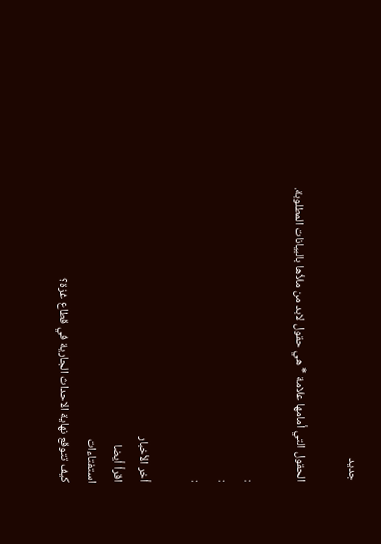جديد

الحقول التي أمامها علامة * هي حقول لابد من ملأها بالبيانات المطلوبة.

:
:
:

أخر الأخبار
اقرأ أيضا
استفتاءات
كيف تتوقع نهاية الاحداث الجارية في قطاع غزة؟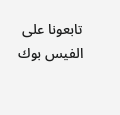تابعونا على الفيس بوك